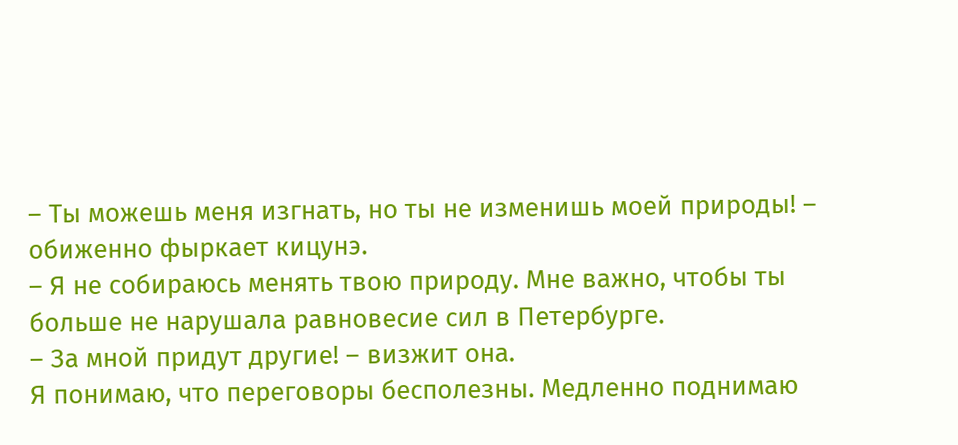– Ты можешь меня изгнать, но ты не изменишь моей природы! – обиженно фыркает кицунэ.
– Я не собираюсь менять твою природу. Мне важно, чтобы ты больше не нарушала равновесие сил в Петербурге.
– За мной придут другие! – визжит она.
Я понимаю, что переговоры бесполезны. Медленно поднимаю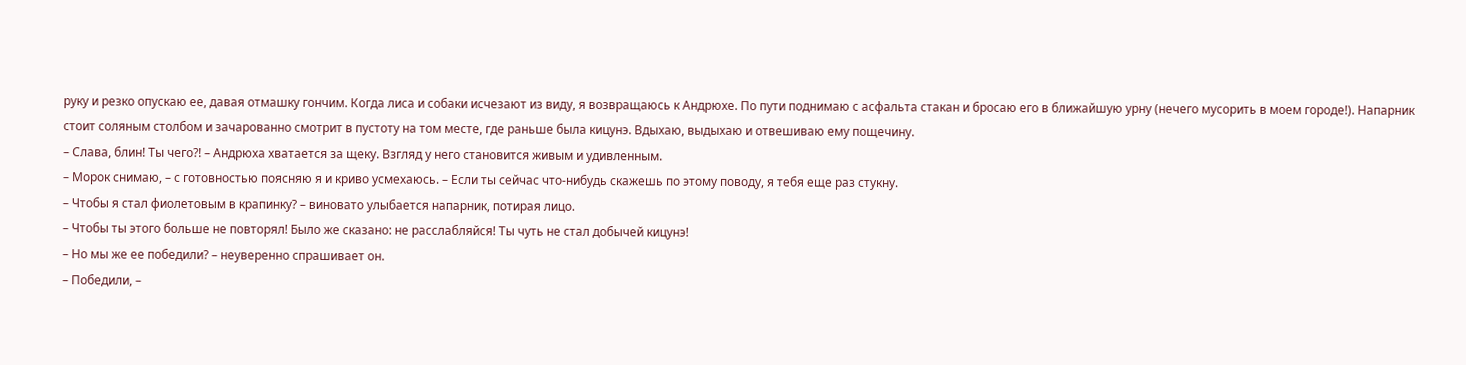руку и резко опускаю ее, давая отмашку гончим. Когда лиса и собаки исчезают из виду, я возвращаюсь к Андрюхе. По пути поднимаю с асфальта стакан и бросаю его в ближайшую урну (нечего мусорить в моем городе!). Напарник стоит соляным столбом и зачарованно смотрит в пустоту на том месте, где раньше была кицунэ. Вдыхаю, выдыхаю и отвешиваю ему пощечину.
– Слава, блин! Ты чего?! – Андрюха хватается за щеку. Взгляд у него становится живым и удивленным.
– Морок снимаю, – с готовностью поясняю я и криво усмехаюсь. – Если ты сейчас что-нибудь скажешь по этому поводу, я тебя еще раз стукну.
– Чтобы я стал фиолетовым в крапинку? – виновато улыбается напарник, потирая лицо.
– Чтобы ты этого больше не повторял! Было же сказано: не расслабляйся! Ты чуть не стал добычей кицунэ!
– Но мы же ее победили? – неуверенно спрашивает он.
– Победили, –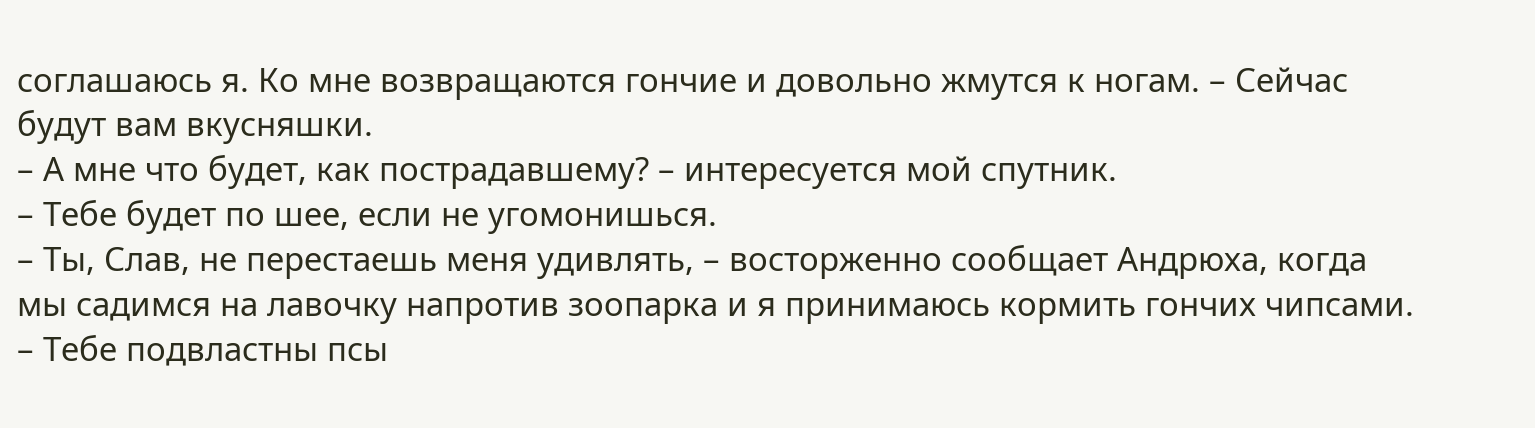соглашаюсь я. Ко мне возвращаются гончие и довольно жмутся к ногам. – Сейчас будут вам вкусняшки.
– А мне что будет, как пострадавшему? – интересуется мой спутник.
– Тебе будет по шее, если не угомонишься.
– Ты, Слав, не перестаешь меня удивлять, – восторженно сообщает Андрюха, когда мы садимся на лавочку напротив зоопарка и я принимаюсь кормить гончих чипсами. – Тебе подвластны псы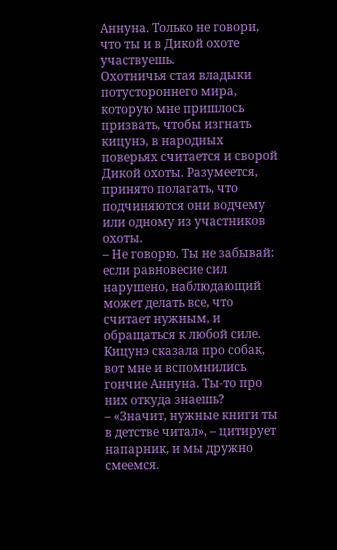Аннуна. Только не говори, что ты и в Дикой охоте участвуешь.
Охотничья стая владыки потустороннего мира, которую мне пришлось призвать, чтобы изгнать кицунэ, в народных поверьях считается и сворой Дикой охоты. Разумеется, принято полагать, что подчиняются они водчему или одному из участников охоты.
– Не говорю. Ты не забывай: если равновесие сил нарушено, наблюдающий может делать все, что считает нужным, и обращаться к любой силе. Кицунэ сказала про собак, вот мне и вспомнились гончие Аннуна. Ты-то про них откуда знаешь?
– «Значит, нужные книги ты в детстве читал», – цитирует напарник, и мы дружно смеемся.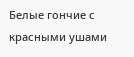Белые гончие с красными ушами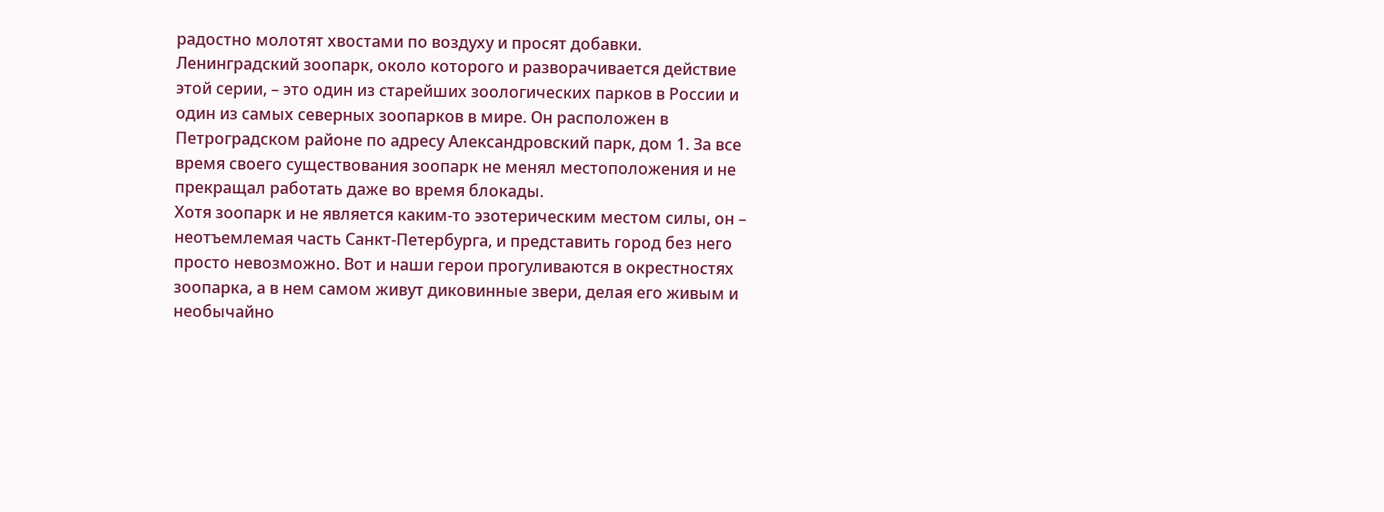радостно молотят хвостами по воздуху и просят добавки.
Ленинградский зоопарк, около которого и разворачивается действие этой серии, – это один из старейших зоологических парков в России и один из самых северных зоопарков в мире. Он расположен в Петроградском районе по адресу Александровский парк, дом 1. За все время своего существования зоопарк не менял местоположения и не прекращал работать даже во время блокады.
Хотя зоопарк и не является каким-то эзотерическим местом силы, он – неотъемлемая часть Санкт-Петербурга, и представить город без него просто невозможно. Вот и наши герои прогуливаются в окрестностях зоопарка, а в нем самом живут диковинные звери, делая его живым и необычайно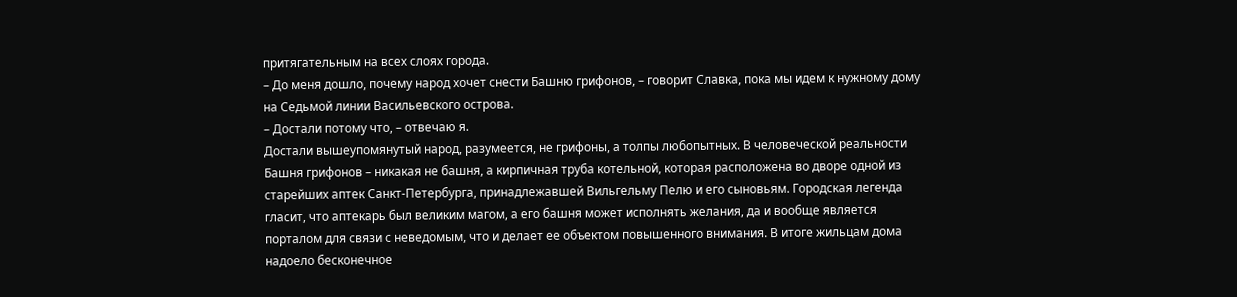притягательным на всех слоях города.
– До меня дошло, почему народ хочет снести Башню грифонов, – говорит Славка, пока мы идем к нужному дому на Седьмой линии Васильевского острова.
– Достали потому что, – отвечаю я.
Достали вышеупомянутый народ, разумеется, не грифоны, а толпы любопытных. В человеческой реальности Башня грифонов – никакая не башня, а кирпичная труба котельной, которая расположена во дворе одной из старейших аптек Санкт-Петербурга, принадлежавшей Вильгельму Пелю и его сыновьям. Городская легенда гласит, что аптекарь был великим магом, а его башня может исполнять желания, да и вообще является порталом для связи с неведомым, что и делает ее объектом повышенного внимания. В итоге жильцам дома надоело бесконечное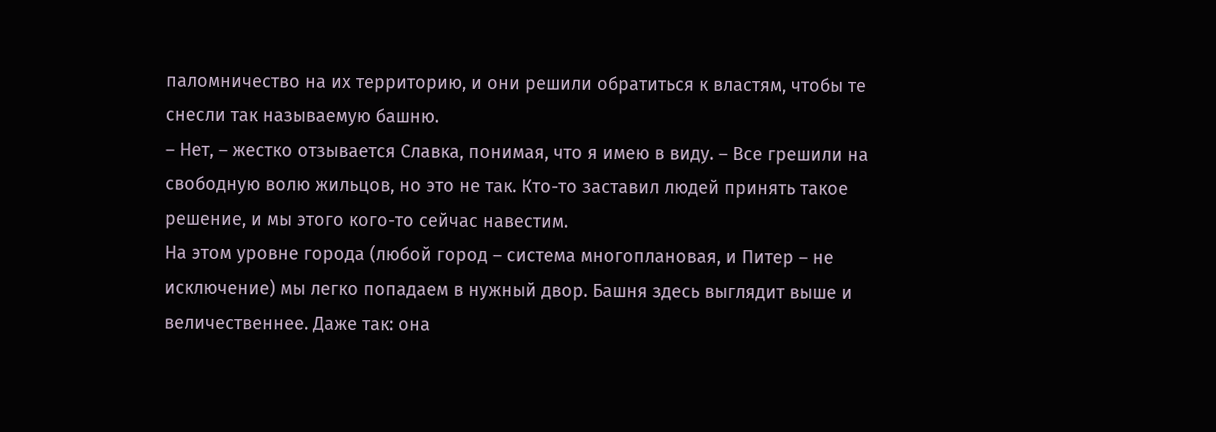паломничество на их территорию, и они решили обратиться к властям, чтобы те снесли так называемую башню.
– Нет, – жестко отзывается Славка, понимая, что я имею в виду. – Все грешили на свободную волю жильцов, но это не так. Кто-то заставил людей принять такое решение, и мы этого кого-то сейчас навестим.
На этом уровне города (любой город – система многоплановая, и Питер – не исключение) мы легко попадаем в нужный двор. Башня здесь выглядит выше и величественнее. Даже так: она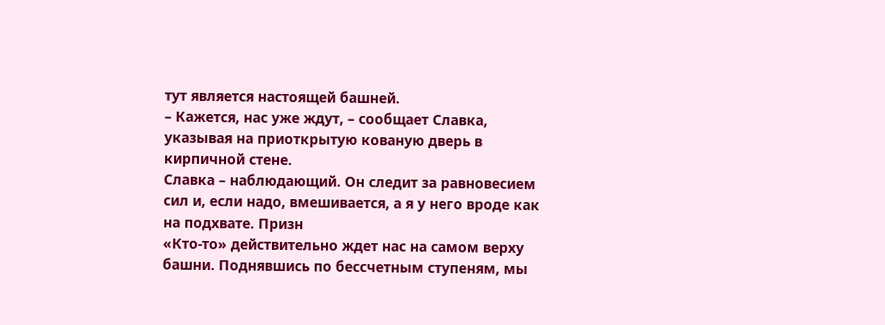тут является настоящей башней.
– Кажется, нас уже ждут, – сообщает Славка, указывая на приоткрытую кованую дверь в кирпичной стене.
Славка – наблюдающий. Он следит за равновесием сил и, если надо, вмешивается, а я у него вроде как на подхвате. Призн
«Кто-то» действительно ждет нас на самом верху башни. Поднявшись по бессчетным ступеням, мы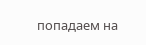попадаем на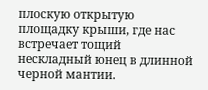плоскую открытую площадку крыши, где нас встречает тощий нескладный юнец в длинной черной мантии.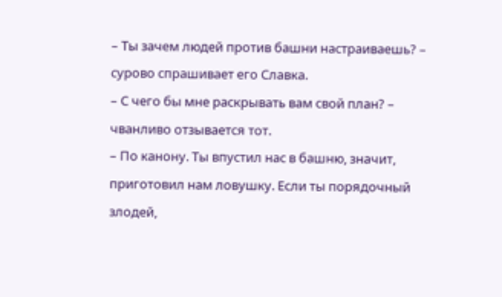– Ты зачем людей против башни настраиваешь? – сурово спрашивает его Славка.
– С чего бы мне раскрывать вам свой план? – чванливо отзывается тот.
– По канону. Ты впустил нас в башню, значит, приготовил нам ловушку. Если ты порядочный злодей,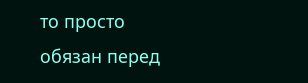то просто обязан перед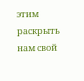этим раскрыть нам свой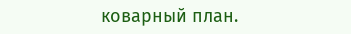коварный план.